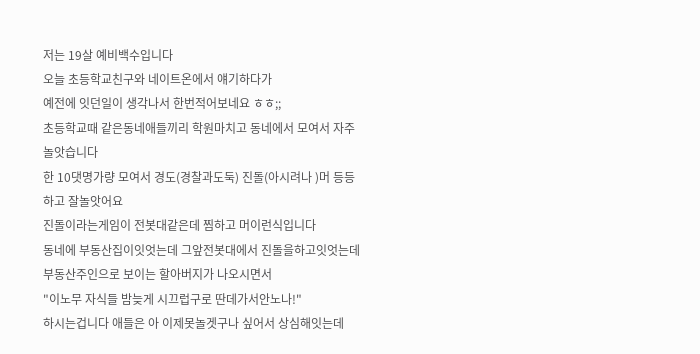저는 19살 예비백수입니다
오늘 초등학교친구와 네이트온에서 얘기하다가
예전에 잇던일이 생각나서 한번적어보네요 ㅎㅎ;;
초등학교때 같은동네애들끼리 학원마치고 동네에서 모여서 자주놀앗습니다
한 10댓명가량 모여서 경도(경찰과도둑) 진돌(아시려나 )머 등등하고 잘놀앗어요
진돌이라는게임이 전봇대같은데 찜하고 머이런식입니다
동네에 부동산집이잇엇는데 그앞전봇대에서 진돌을하고잇엇는데
부동산주인으로 보이는 할아버지가 나오시면서
"이노무 자식들 밤늦게 시끄럽구로 딴데가서안노나!"
하시는겁니다 애들은 아 이제못놀겟구나 싶어서 상심해잇는데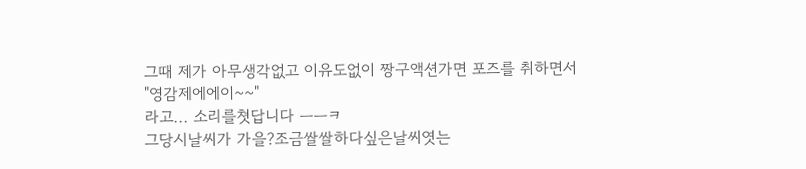그때 제가 아무생각없고 이유도없이 짱구액션가면 포즈를 취하면서
"영감제에에이~~"
라고... 소리를쳣답니다 ㅡㅡㅋ
그당시날씨가 가을?조금쌀쌀하다싶은날씨엿는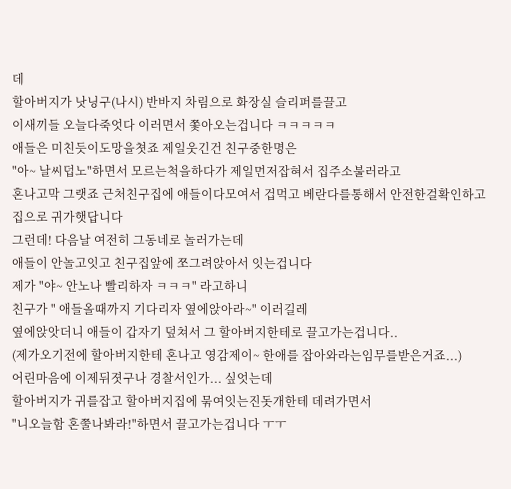데
할아버지가 낫닝구(나시) 반바지 차림으로 화장실 슬리퍼를끌고
이새끼들 오늘다죽엇다 이러면서 쫓아오는겁니다 ㅋㅋㅋㅋㅋ
애들은 미친듯이도망을쳣죠 제일웃긴건 친구중한명은
"아~ 날씨덥노"하면서 모르는척을하다가 제일먼저잡혀서 집주소불러라고
혼나고막 그랫죠 근처친구집에 애들이다모여서 겁먹고 베란다를통해서 안전한걸확인하고
집으로 귀가햇답니다
그런데! 다음날 여전히 그동네로 놀러가는데
애들이 안놀고잇고 친구집앞에 쪼그려앉아서 잇는겁니다
제가 "야~ 안노나 빨리하자 ㅋㅋㅋ" 라고하니
친구가 " 애들올때까지 기다리자 옆에앉아라~" 이러길레
옆에앉앗더니 애들이 갑자기 덮쳐서 그 할아버지한테로 끌고가는겁니다..
(제가오기전에 할아버지한테 혼나고 영감제이~ 한애를 잡아와라는임무를받은거죠...)
어린마음에 이제뒤졋구나 경찰서인가... 싶엇는데
할아버지가 귀를잡고 할아버지집에 묶여잇는진돗개한테 데려가면서
"니오늘함 혼쭐나봐라!"하면서 끌고가는겁니다 ㅜㅜ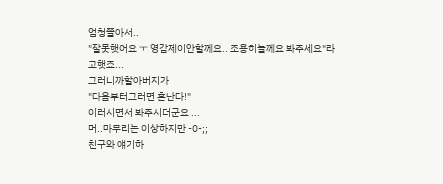엄청쫄아서..
"잘못햇어요 ㅜ 영감제이안할께요.. 조용히놀께요 봐주세요"라고햇죠...
그러니까할아버지가
"다음부터그러면 혼난다!"
이러시면서 봐주시더군요 ...
머..마무리는 이상하지만 -0-;;
친구와 얘기하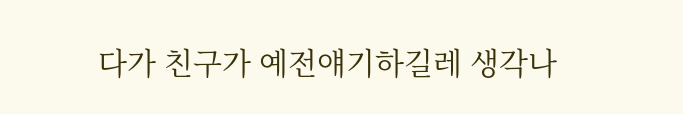다가 친구가 예전얘기하길레 생각나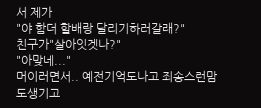서 제가
"야 함더 할배랑 달리기하러갈래?"
친구가"살아잇겟나?"
"아맞네..."
머이러면서.. 예전기억도나고 죄송스런맘도생기고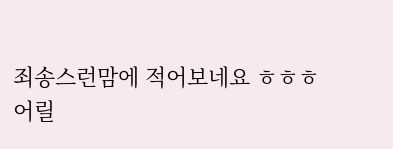죄송스런맘에 적어보네요 ㅎㅎㅎ
어릴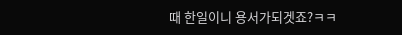때 한일이니 용서가되겟죠?ㅋㅋ